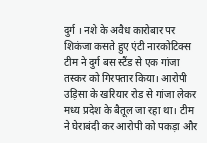दुर्ग । नशे के अवैध कारोबार पर शिकंजा कसते हुए एंटी नारकोटिक्स टीम ने दुर्ग बस स्टैंड से एक गांजा तस्कर को गिरफ्तार किया। आरोपी उड़िसा के खरियार रोड से गांजा लेकर मध्य प्रदेश के बैतूल जा रहा था। टीम ने घेराबंदी कर आरोपी को पकड़ा और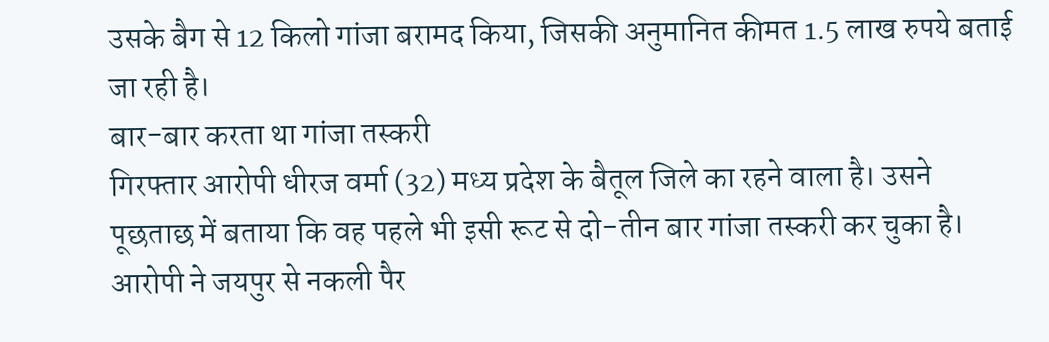उसके बैग से 12 किलो गांजा बरामद किया, जिसकी अनुमानित कीमत 1.5 लाख रुपये बताई जा रही है।
बार-बार करता था गांजा तस्करी
गिरफ्तार आरोपी धीरज वर्मा (32) मध्य प्रदेश के बैतूल जिले का रहने वाला है। उसने पूछताछ में बताया कि वह पहले भी इसी रूट से दो-तीन बार गांजा तस्करी कर चुका है। आरोपी ने जयपुर से नकली पैर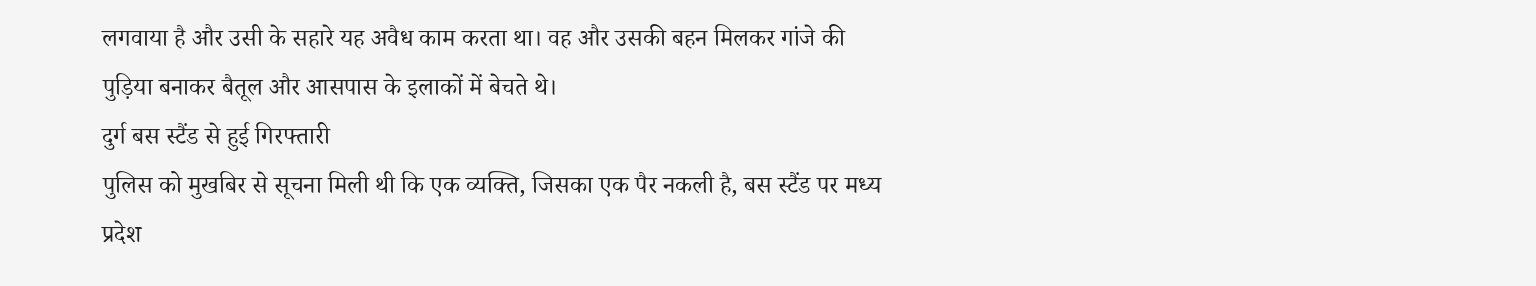लगवाया है और उसी के सहारे यह अवैध काम करता था। वह और उसकी बहन मिलकर गांजे की पुड़िया बनाकर बैतूल और आसपास के इलाकों में बेचते थे।
दुर्ग बस स्टैंड से हुई गिरफ्तारी
पुलिस को मुखबिर से सूचना मिली थी कि एक व्यक्ति, जिसका एक पैर नकली है, बस स्टैंड पर मध्य प्रदेश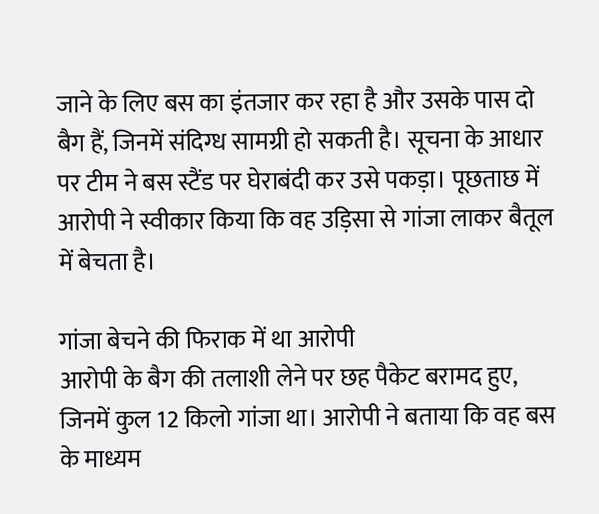जाने के लिए बस का इंतजार कर रहा है और उसके पास दो बैग हैं, जिनमें संदिग्ध सामग्री हो सकती है। सूचना के आधार पर टीम ने बस स्टैंड पर घेराबंदी कर उसे पकड़ा। पूछताछ में आरोपी ने स्वीकार किया कि वह उड़िसा से गांजा लाकर बैतूल में बेचता है।

गांजा बेचने की फिराक में था आरोपी
आरोपी के बैग की तलाशी लेने पर छह पैकेट बरामद हुए, जिनमें कुल 12 किलो गांजा था। आरोपी ने बताया कि वह बस के माध्यम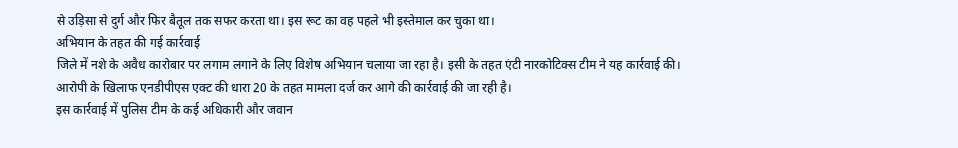से उड़िसा से दुर्ग और फिर बैतूल तक सफर करता था। इस रूट का वह पहले भी इस्तेमाल कर चुका था।
अभियान के तहत की गई कार्रवाई
जिले में नशे के अवैध कारोबार पर लगाम लगाने के लिए विशेष अभियान चलाया जा रहा है। इसी के तहत एंटी नारकोटिक्स टीम ने यह कार्रवाई की। आरोपी के खिलाफ एनडीपीएस एक्ट की धारा 20 के तहत मामला दर्ज कर आगे की कार्रवाई की जा रही है।
इस कार्रवाई में पुलिस टीम के कई अधिकारी और जवान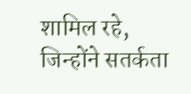शामिल रहे, जिन्होंने सतर्कता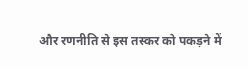और रणनीति से इस तस्कर को पकड़ने में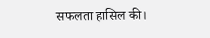सफलता हासिल की।